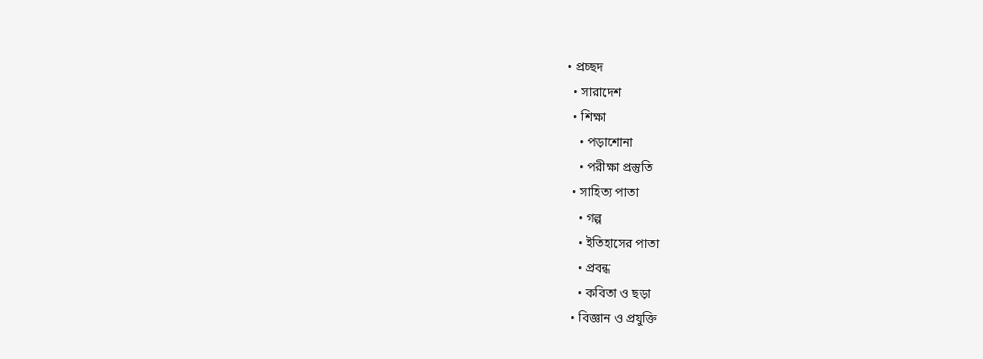• প্রচ্ছদ
  • সারাদেশ
  • শিক্ষা
    • পড়াশোনা
    • পরীক্ষা প্রস্তুতি
  • সাহিত্য পাতা
    • গল্প
    • ইতিহাসের পাতা
    • প্রবন্ধ
    • কবিতা ও ছড়া
  • বিজ্ঞান ও প্রযুক্তি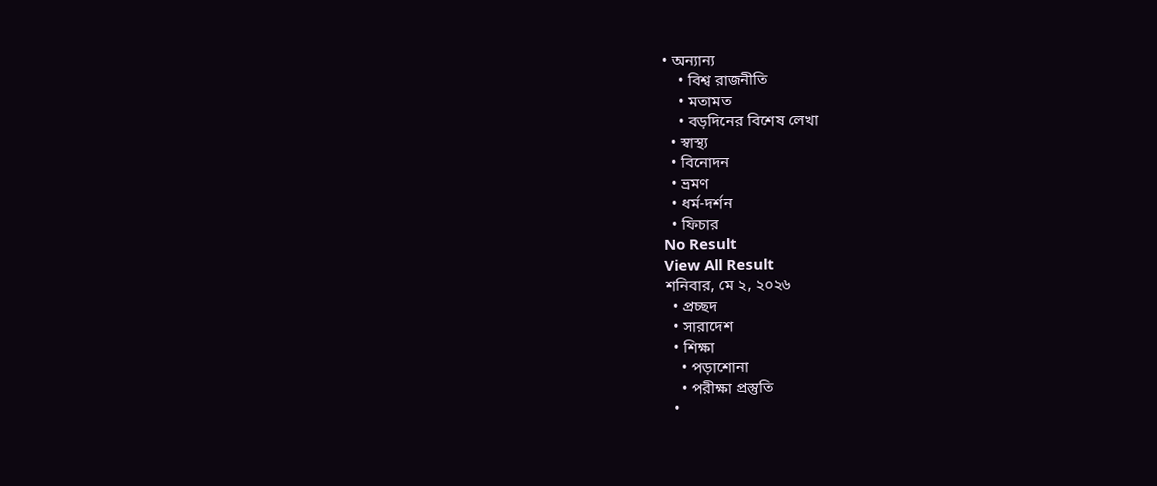• অন্যান্য
    • বিশ্ব রাজনীতি
    • মতামত
    • বড়দিনের বিশেষ লেখা
  • স্বাস্থ্য
  • বিনোদন
  • ভ্রমণ
  • ধর্ম-দর্শন
  • ফিচার
No Result
View All Result
শনিবার, মে ২, ২০২৬
  • প্রচ্ছদ
  • সারাদেশ
  • শিক্ষা
    • পড়াশোনা
    • পরীক্ষা প্রস্তুতি
  •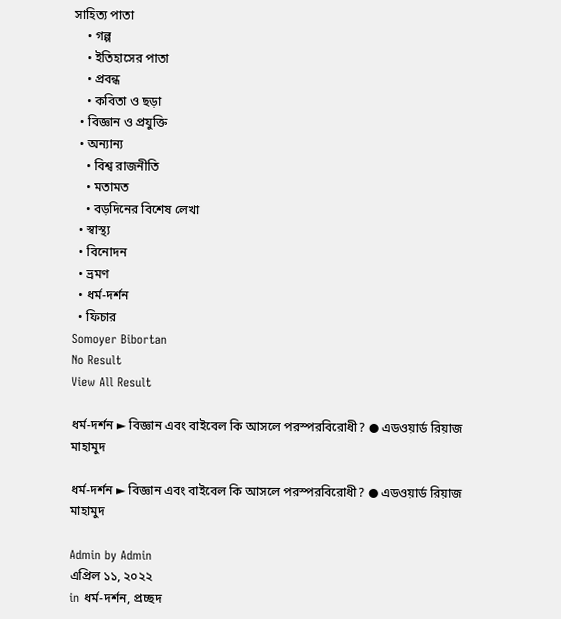সাহিত্য পাতা
    • গল্প
    • ইতিহাসের পাতা
    • প্রবন্ধ
    • কবিতা ও ছড়া
  • বিজ্ঞান ও প্রযুক্তি
  • অন্যান্য
    • বিশ্ব রাজনীতি
    • মতামত
    • বড়দিনের বিশেষ লেখা
  • স্বাস্থ্য
  • বিনোদন
  • ভ্রমণ
  • ধর্ম-দর্শন
  • ফিচার
Somoyer Bibortan
No Result
View All Result

ধর্ম-দর্শন ► বিজ্ঞান এবং বাইবেল কি আসলে পরস্পরবিরোধী? ● এড‌ওয়ার্ড রিয়াজ মাহামুদ

ধর্ম-দর্শন ► বিজ্ঞান এবং বাইবেল কি আসলে পরস্পরবিরোধী? ● এড‌ওয়ার্ড রিয়াজ মাহামুদ

Admin by Admin
এপ্রিল ১১, ২০২২
in ধর্ম-দর্শন, প্রচ্ছদ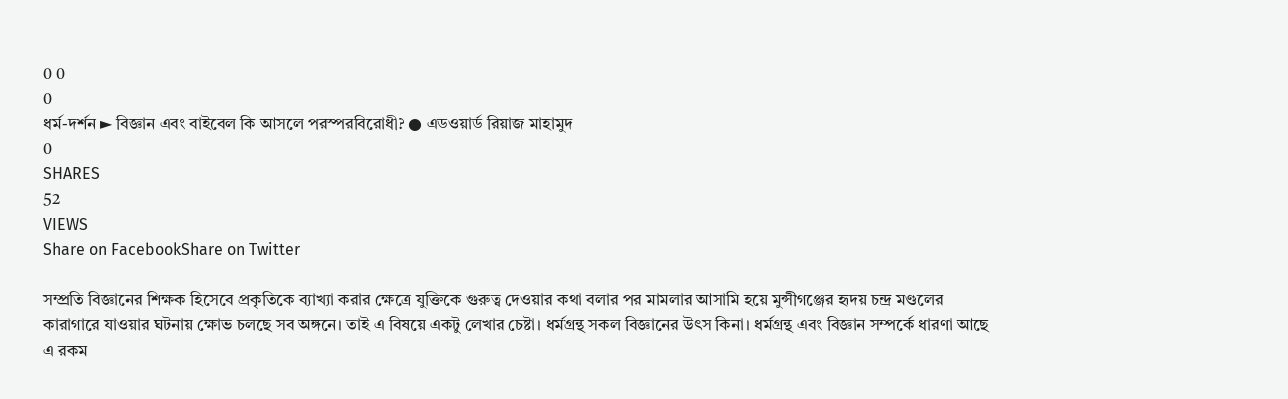0 0
0
ধর্ম-দর্শন ► বিজ্ঞান এবং বাইবেল কি আসলে পরস্পরবিরোধী? ● এড‌ওয়ার্ড রিয়াজ মাহামুদ
0
SHARES
52
VIEWS
Share on FacebookShare on Twitter

সম্প্রতি বিজ্ঞানের শিক্ষক হিসেবে প্রকৃতিকে ব্যাখ্যা করার ক্ষেত্রে যুক্তিকে গুরুত্ব দেওয়ার কথা বলার পর মামলার আসামি হয়ে মুন্সীগঞ্জের হৃদয় চন্দ্র মণ্ডলের কারাগারে যাওয়ার ঘটনায় ক্ষোভ চলছে সব অঙ্গনে। তাই এ বিষয়ে একটু লেখার চেষ্টা। ধর্মগ্রন্থ সকল বিজ্ঞানের উৎস কিনা। ধর্মগ্রন্থ এবং বিজ্ঞান সম্পর্কে ধারণা আছে এ রকম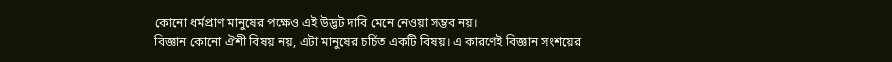কোনো ধর্মপ্রাণ মানুষের পক্ষেও এই উদ্ভট দাবি মেনে নেওয়া সম্ভব নয়।
বিজ্ঞান কোনো ঐশী বিষয় নয়, এটা মানুষের চর্চিত একটি বিষয়। এ কারণেই বিজ্ঞান সংশয়ের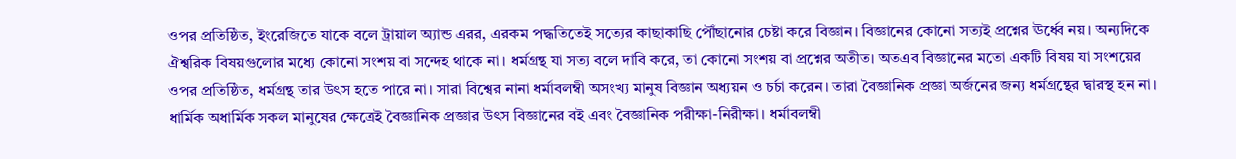ওপর প্রতিষ্ঠিত, ইংরেজিতে যাকে বলে ট্রায়াল অ্যান্ড এরর, এরকম পদ্ধতিতেই সত্যের কাছাকাছি পৌঁছানোর চেষ্টা করে বিজ্ঞান। বিজ্ঞানের কোনো সত্যই প্রশ্নের ঊর্ধ্বে নয়। অন্যদিকে ঐশ্বরিক বিষয়গুলোর মধ্যে কোনো সংশয় বা সন্দেহ থাকে না। ধর্মগ্রন্থ যা সত্য বলে দাবি করে, তা কোনো সংশয় বা প্রশ্নের অতীত। অতএব বিজ্ঞানের মতো একটি বিষয় যা সংশয়ের ওপর প্রতিষ্ঠিত, ধর্মগ্রন্থ তার উৎস হতে পারে না। সারা বিশ্বের নানা ধর্মাবলম্বী অসংখ্য মানুষ বিজ্ঞান অধ্যয়ন ও চর্চা করেন। তারা বৈজ্ঞানিক প্রজ্ঞা অর্জনের জন্য ধর্মগ্রন্থের দ্বারস্থ হন না। ধার্মিক অধার্মিক সকল মানুষের ক্ষেত্রেই বৈজ্ঞানিক প্রজ্ঞার উৎস বিজ্ঞানের বই এবং বৈজ্ঞানিক পরীক্ষা-নিরীক্ষা। ধর্মাবলম্বী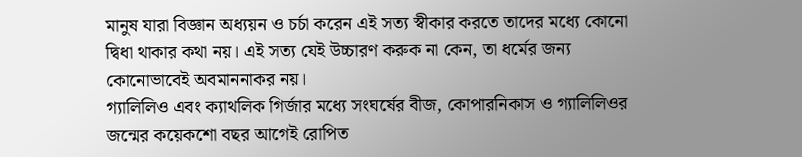মানুষ যারা বিজ্ঞান অধ্যয়ন ও চর্চা করেন এই সত্য স্বীকার করতে তাদের মধ্যে কোনো দ্বিধা থাকার কথা নয়। এই সত্য যেই উচ্চারণ করুক না কেন, তা ধর্মের জন্য কোনোভাবেই অবমাননাকর নয়।
গ্যালিলিও এবং ক্যাথলিক গির্জার মধ্যে সংঘর্ষের বীজ, কোপারনিকাস ও গ্যালিলিওর জন্মের কয়েকশো বছর আগেই রোপিত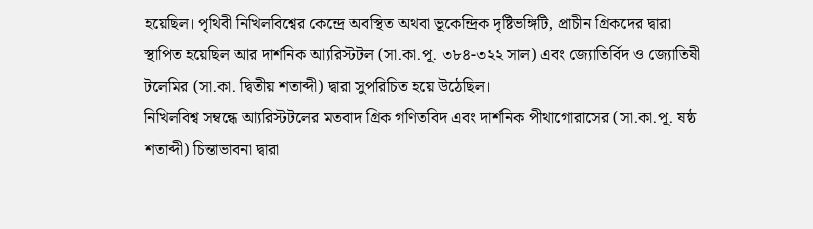হয়েছিল। পৃথিবী নিখিলবিশ্বের কেন্দ্রে অবস্থিত অথবা ভূকেন্দ্রিক দৃষ্টিভঙ্গিটি, প্রাচীন গ্রিকদের দ্বারা স্থাপিত হয়েছিল আর দার্শনিক আ্যরিস্টটল (সা.কা.পূ. ৩৮৪-৩২২ সাল) এবং জ্যোতির্বিদ ও জ্যোতিষী টলেমির (সা.কা. দ্বিতীয় শতাব্দী) দ্বারা সুপরিচিত হয়ে উঠেছিল।
নিখিলবিশ্ব সম্বন্ধে আ্যরিস্টটলের মতবাদ গ্রিক গণিতবিদ এবং দার্শনিক পীথাগোরাসের (সা.কা.পূ. ষষ্ঠ শতাব্দী) চিন্তাভাবনা দ্বারা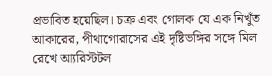প্রভাবিত হয়েছিল। চক্র এবং গোলক যে এক নিখুঁত আকারের, পীথাগোরাসের এই দৃষ্টিভঙ্গির সঙ্গে মিল রেখে আ্যরিস্টটল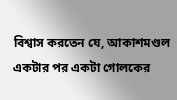বিশ্বাস করতেন যে, আকাশমণ্ডল একটার পর একটা গোলকের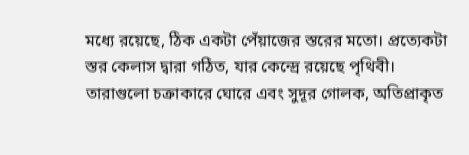মধ্যে রয়েছে, ঠিক একটা পেঁয়াজের স্তরের মতো। প্রত্যেকটা স্তর কেলাস দ্বারা গঠিত, যার কেন্দ্রে রয়েছে পৃথিবী। তারাগুলো চক্রাকারে ঘোরে এবং সুদূর গোলক, অতিপ্রাকৃত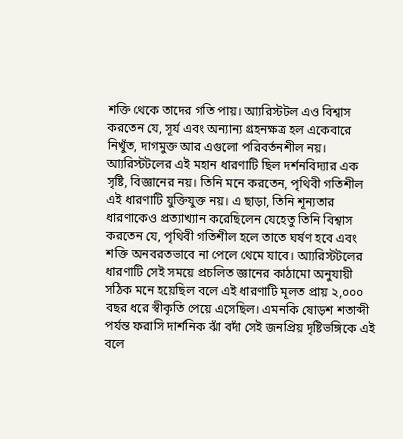শক্তি থেকে তাদের গতি পায়। আ্যরিস্টটল এও বিশ্বাস করতেন যে, সূর্য এবং অন্যান্য গ্রহনক্ষত্র হল একেবারে নিখুঁত, দাগমুক্ত আর এগুলো পরিবর্তনশীল নয়।
আ্যরিস্টটলের এই মহান ধারণাটি ছিল দর্শনবিদ্যার এক সৃষ্টি, বিজ্ঞানের নয়। তিনি মনে করতেন, পৃথিবী গতিশীল এই ধারণাটি যুক্তিযুক্ত নয়। এ ছাড়া, তিনি শূন্যতার ধারণাকেও প্রত্যাখ্যান করেছিলেন যেহেতু তিনি বিশ্বাস করতেন যে, পৃথিবী গতিশীল হলে তাতে ঘর্ষণ হবে এবং শক্তি অনবরতভাবে না পেলে থেমে যাবে। আ্যরিস্টটলের ধারণাটি সেই সময়ে প্রচলিত জ্ঞানের কাঠামো অনুযায়ী সঠিক মনে হয়েছিল বলে এই ধারণাটি মূলত প্রায় ২,০০০ বছর ধরে স্বীকৃতি পেয়ে এসেছিল। এমনকি ষোড়শ শতাব্দী পর্যন্ত ফরাসি দার্শনিক ঝাঁ বদাঁ সেই জনপ্রিয় দৃষ্টিভঙ্গিকে এই বলে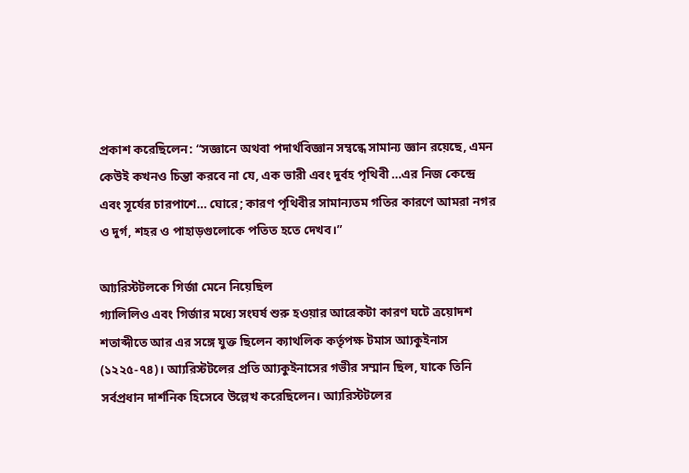প্রকাশ করেছিলেন: “সজ্ঞানে অথবা পদার্থবিজ্ঞান সম্বন্ধে সামান্য জ্ঞান রয়েছে, এমন কেউই কখনও চিন্তা করবে না যে, এক ভারী এবং দুর্বহ পৃথিবী …এর নিজ কেন্দ্রে এবং সূর্যের চারপাশে… ঘোরে; কারণ পৃথিবীর সামান্যতম গতির কারণে আমরা নগর ও দুর্গ, শহর ও পাহাড়গুলোকে পতিত হতে দেখব।”

আ্যরিস্টটলকে গির্জা মেনে নিয়েছিল
গ্যালিলিও এবং গির্জার মধ্যে সংঘর্ষ শুরু হওয়ার আরেকটা কারণ ঘটে ত্রয়োদশ শতাব্দীতে আর এর সঙ্গে যুক্ত ছিলেন ক্যাথলিক কর্তৃপক্ষ টমাস আ্যকুইনাস (১২২৫-৭৪)। আ্যরিস্টটলের প্রতি আ্যকুইনাসের গভীর সম্মান ছিল, যাকে তিনি সর্বপ্রধান দার্শনিক হিসেবে উল্লেখ করেছিলেন। আ্যরিস্টটলের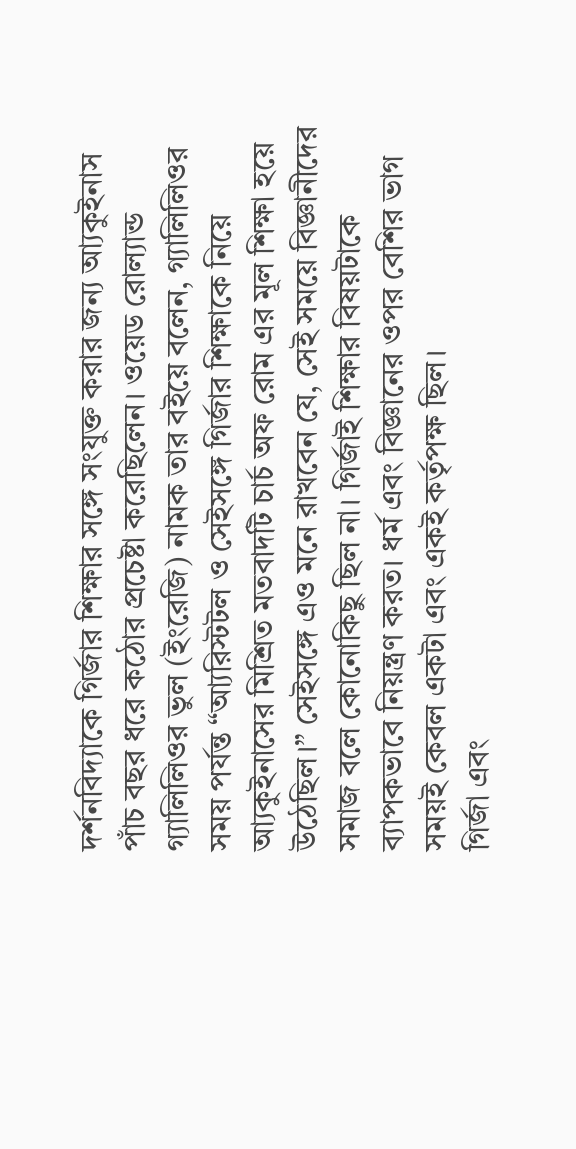দর্শনবিদ্যাকে গির্জার শিক্ষার সঙ্গে সংযুক্ত করার জন্য আ্যকুইনাস পাঁচ বছর ধরে কঠোর প্রচেষ্টা করেছিলেন। ওয়েড রোল্যান্ড গ্যালিলিওর ভুল (ইংরেজি) নামক তার বইয়ে বলেন, গ্যালিলিওর সময় পর্যন্ত “আ্যরিস্টটল ও সেইসঙ্গে গির্জার শিক্ষাকে নিয়ে আ্যকুইনাসের মিশ্রিত মতবাদটি চার্চ অফ রোম এর মূল শিক্ষা হয়ে উঠেছিল।” সেইসঙ্গে এও মনে রাখবেন যে, সেই সময়ে বিজ্ঞানীদের সমাজ বলে কোনোকিছু ছিল না। গির্জাই শিক্ষার বিষয়টাকে ব্যাপকভাবে নিয়ন্ত্রণ করত। ধর্ম এবং বিজ্ঞানের ওপর বেশির ভাগ সময়ই কেবল একটা এবং একই কর্তৃপক্ষ ছিল।
গির্জা এবং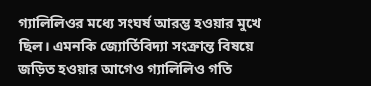গ্যালিলিওর মধ্যে সংঘর্ষ আরম্ভ হওয়ার মুখে ছিল। এমনকি জ্যোর্তিবিদ্যা সংক্রান্ত বিষয়ে জড়িত হওয়ার আগেও গ্যালিলিও গতি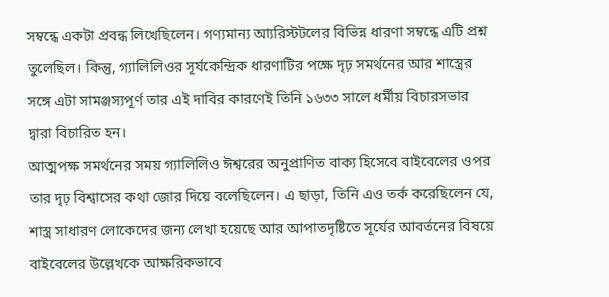সম্বন্ধে একটা প্রবন্ধ লিখেছিলেন। গণ্যমান্য আ্যরিস্টটলের বিভিন্ন ধারণা সম্বন্ধে এটি প্রশ্ন তুলেছিল। কিন্তু, গ্যালিলিওর সূর্যকেন্দ্রিক ধারণাটির পক্ষে দৃঢ় সমর্থনের আর শাস্ত্রের সঙ্গে এটা সামঞ্জস্যপূর্ণ তার এই দাবির কারণেই তিনি ১৬৩৩ সালে ধর্মীয় বিচারসভার দ্বারা বিচারিত হন।
আত্মপক্ষ সমর্থনের সময় গ্যালিলিও ঈশ্বরের অনুপ্রাণিত বাক্য হিসেবে বাইবেলের ওপর তার দৃঢ় বিশ্বাসের কথা জোর দিয়ে বলেছিলেন। এ ছাড়া, তিনি এও তর্ক করেছিলেন যে, শাস্ত্র সাধারণ লোকেদের জন্য লেখা হয়েছে আর আপাতদৃষ্টিতে সূর্যের আবর্তনের বিষয়ে বাইবেলের উল্লেখকে আক্ষরিকভাবে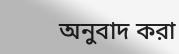অনুবাদ করা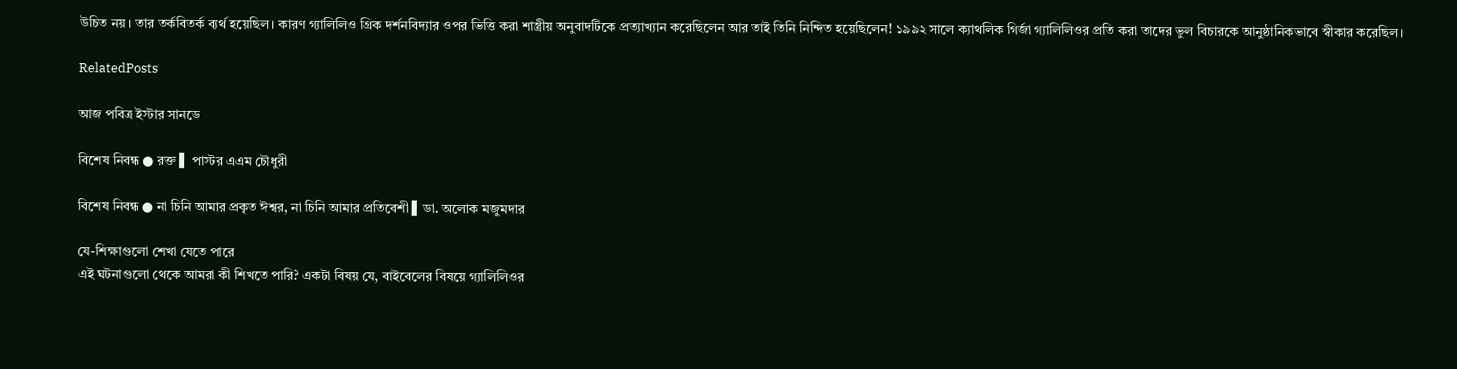উচিত নয়। তার তর্কবিতর্ক ব্যর্থ হয়েছিল। কারণ গ্যালিলিও গ্রিক দর্শনবিদ্যার ওপর ভিত্তি করা শাস্ত্রীয় অনুবাদটিকে প্রত্যাখ্যান করেছিলেন আর তাই তিনি নিন্দিত হয়েছিলেন! ১৯৯২ সালে ক্যাথলিক গির্জা গ্যালিলিওর প্রতি করা তাদের ভুল বিচারকে আনুষ্ঠানিকভাবে স্বীকার করেছিল।

RelatedPosts

আজ পবিত্র ইস্টার সানডে

বিশেষ নিবন্ধ ● রক্ত ▌ পাস্টর এএম চৌধুরী

বিশেষ নিবন্ধ ● না চিনি আমার প্রকৃত ঈশ্বর, না চিনি আমার প্রতিবেশী ▌ডা. অলোক মজুমদার

যে-শিক্ষাগুলো শেখা যেতে পারে
এই ঘটনাগুলো থেকে আমরা কী শিখতে পারি? একটা বিষয় যে, বাইবেলের বিষয়ে গ্যালিলিওর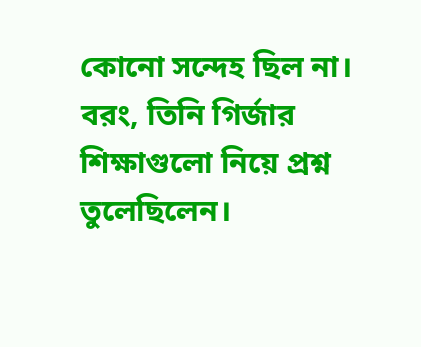কোনো সন্দেহ ছিল না। বরং, তিনি গির্জার শিক্ষাগুলো নিয়ে প্রশ্ন তুলেছিলেন।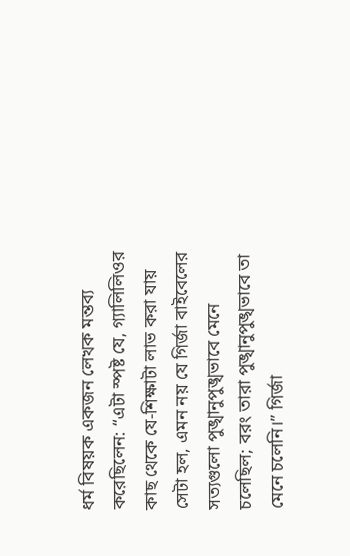ধর্ম বিষয়ক একজন লেখক মন্তব্য করেছিলেন: “এটা স্পষ্ট যে, গ্যালিলিওর কাছ থেকে যে-শিক্ষাটা লাভ করা যায় সেটা হল, এমন নয় যে গির্জা বাইবেলের সত্যগুলো পুঙ্খানুপুঙ্খভাবে মেনে চলেছিল; বরং তারা পুঙ্খানুপুঙ্খভাবে তা মেনে চলেনি।” গির্জা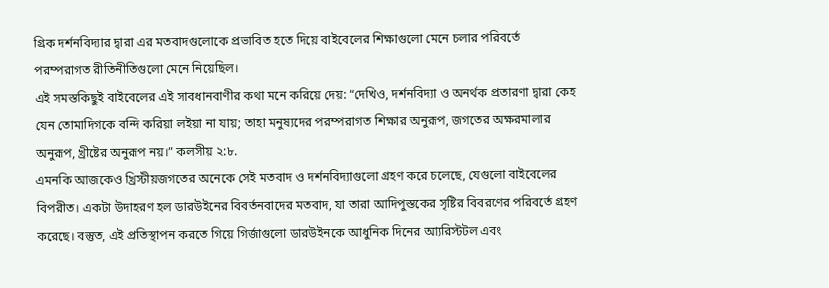গ্রিক দর্শনবিদ্যার দ্বারা এর মতবাদগুলোকে প্রভাবিত হতে দিয়ে বাইবেলের শিক্ষাগুলো মেনে চলার পরিবর্তে পরম্পরাগত রীতিনীতিগুলো মেনে নিয়েছিল।
এই সমস্তকিছুই বাইবেলের এই সাবধানবাণীর কথা মনে করিয়ে দেয়: “দেখিও, দর্শনবিদ্যা ও অনর্থক প্রতারণা দ্বারা কেহ যেন তোমাদিগকে বন্দি করিয়া লইয়া না যায়; তাহা মনুষ্যদের পরম্পরাগত শিক্ষার অনুরূপ, জগতের অক্ষরমালার অনুরূপ, খ্রীষ্টের অনুরূপ নয়।” কলসীয় ২:৮.
এমনকি আজকেও খ্রিস্টীয়জগতের অনেকে সেই মতবাদ ও দর্শনবিদ্যাগুলো গ্রহণ করে চলেছে, যেগুলো বাইবেলের বিপরীত। একটা উদাহরণ হল ডারউইনের বিবর্তনবাদের মতবাদ, যা তারা আদিপুস্তকের সৃষ্টির বিবরণের পরিবর্তে গ্রহণ করেছে। বস্তুত, এই প্রতিস্থাপন করতে গিয়ে গির্জাগুলো ডারউইনকে আধুনিক দিনের আ্যরিস্টটল এবং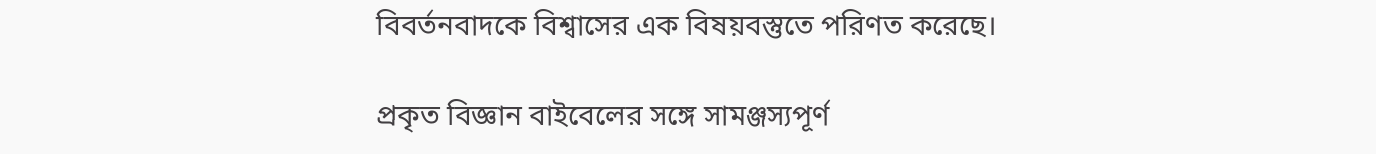বিবর্তনবাদকে বিশ্বাসের এক বিষয়বস্তুতে পরিণত করেছে।

প্রকৃত বিজ্ঞান বাইবেলের সঙ্গে সামঞ্জস্যপূর্ণ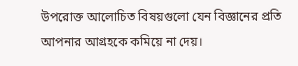উপরোক্ত আলোচিত বিষয়গুলো যেন বিজ্ঞানের প্রতি আপনার আগ্রহকে কমিয়ে না দেয়।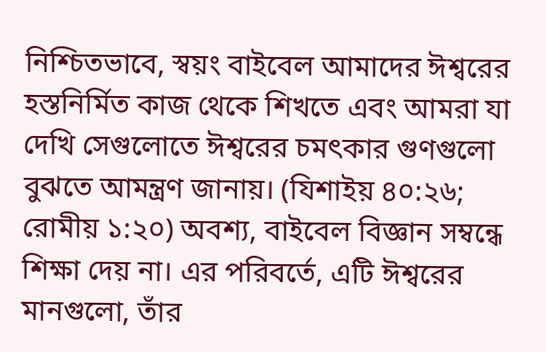নিশ্চিতভাবে, স্বয়ং বাইবেল আমাদের ঈশ্বরের হস্তনির্মিত কাজ থেকে শিখতে এবং আমরা যা দেখি সেগুলোতে ঈশ্বরের চমৎকার গুণগুলো বুঝতে আমন্ত্রণ জানায়। (যিশাইয় ৪০:২৬; রোমীয় ১:২০) অবশ্য, বাইবেল বিজ্ঞান সম্বন্ধে শিক্ষা দেয় না। এর পরিবর্তে, এটি ঈশ্বরের মানগুলো, তাঁর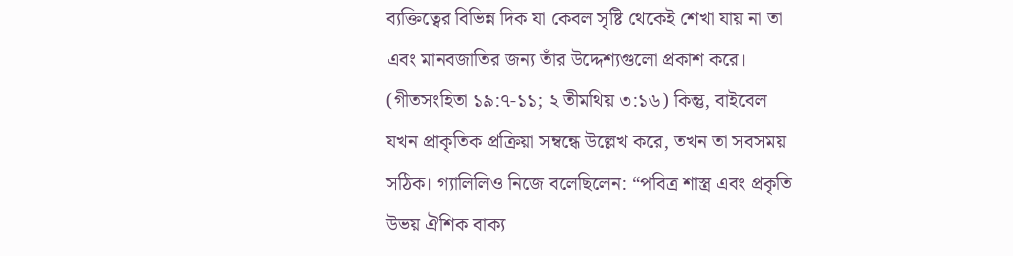ব্যক্তিত্বের বিভিন্ন দিক যা কেবল সৃষ্টি থেকেই শেখা যায় না তা এবং মানবজাতির জন্য তাঁর উদ্দেশ্যগুলো প্রকাশ করে। (গীতসংহিতা ১৯:৭-১১; ২ তীমথিয় ৩:১৬) কিন্তু, বাইবেল যখন প্রাকৃতিক প্রক্রিয়া সম্বন্ধে উল্লেখ করে, তখন তা সবসময় সঠিক। গ্যালিলিও নিজে বলেছিলেন: “পবিত্র শাস্ত্র এবং প্রকৃতি উভয় ঐশিক বাক্য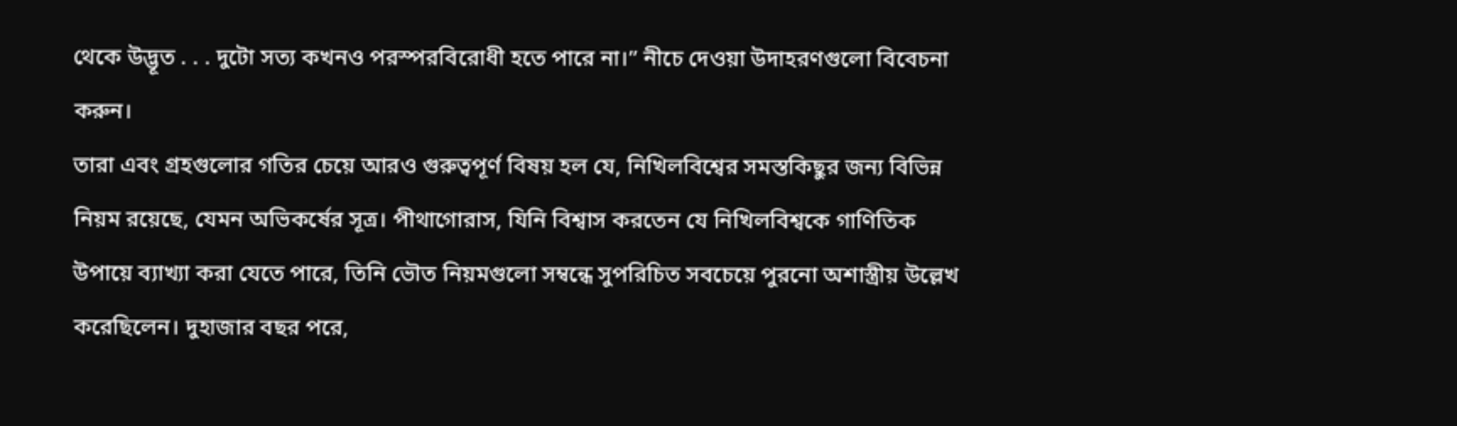থেকে উদ্ভূত . . . দুটো সত্য কখনও পরস্পরবিরোধী হতে পারে না।” নীচে দেওয়া উদাহরণগুলো বিবেচনা করুন।
তারা এবং গ্রহগুলোর গতির চেয়ে আরও গুরুত্বপূর্ণ বিষয় হল যে, নিখিলবিশ্বের সমস্তকিছুর জন্য বিভিন্ন নিয়ম রয়েছে, যেমন অভিকর্ষের সূত্র। পীথাগোরাস, যিনি বিশ্বাস করতেন যে নিখিলবিশ্বকে গাণিতিক উপায়ে ব্যাখ্যা করা যেতে পারে, তিনি ভৌত নিয়মগুলো সম্বন্ধে সুপরিচিত সবচেয়ে পুরনো অশাস্ত্রীয় উল্লেখ করেছিলেন। দুহাজার বছর পরে,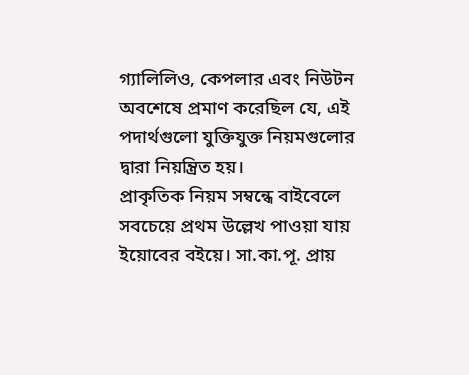গ্যালিলিও, কেপলার এবং নিউটন অবশেষে প্রমাণ করেছিল যে, এই পদার্থগুলো যুক্তিযুক্ত নিয়মগুলোর দ্বারা নিয়ন্ত্রিত হয়।
প্রাকৃতিক নিয়ম সম্বন্ধে বাইবেলে সবচেয়ে প্রথম উল্লেখ পাওয়া যায় ইয়োবের বইয়ে। সা.কা.পূ. প্রায়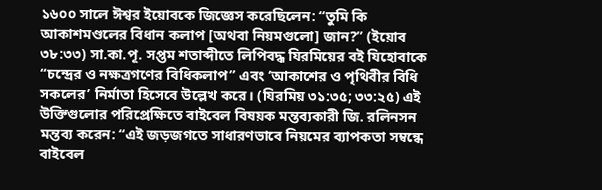১৬০০ সালে ঈশ্বর ইয়োবকে জিজ্ঞেস করেছিলেন: “তুমি কি আকাশমণ্ডলের বিধান কলাপ [অথবা নিয়মগুলো] জান?” (ইয়োব ৩৮:৩৩) সা.কা.পূ. সপ্তম শতাব্দীতে লিপিবদ্ধ যিরমিয়ের বই যিহোবাকে “চন্দ্রের ও নক্ষত্রগণের বিধিকলাপ” এবং ‘আকাশের ও পৃথিবীর বিধি সকলের’ নির্মাতা হিসেবে উল্লেখ করে। (যিরমিয় ৩১:৩৫; ৩৩:২৫) এই উক্তিগুলোর পরিপ্রেক্ষিতে বাইবেল বিষয়ক মন্তব্যকারী জি. রলিনসন মন্তব্য করেন: “এই জড়জগতে সাধারণভাবে নিয়মের ব্যাপকতা সম্বন্ধে বাইবেল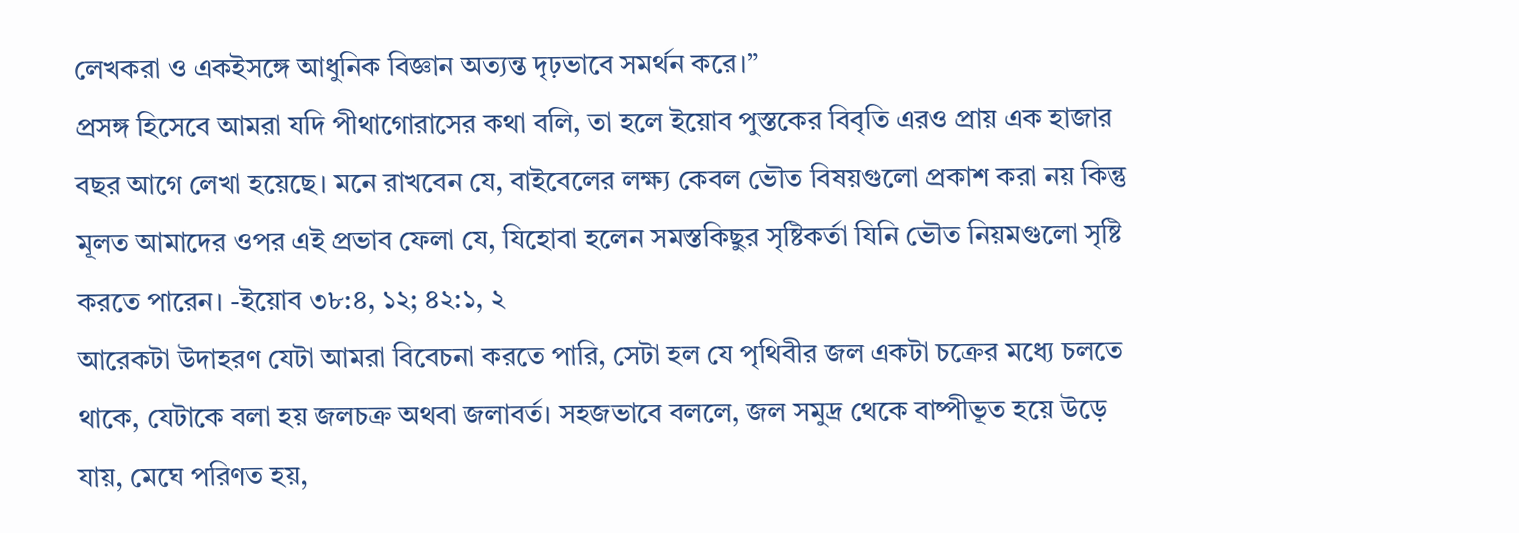লেখকরা ও একইসঙ্গে আধুনিক বিজ্ঞান অত্যন্ত দৃঢ়ভাবে সমর্থন করে।”
প্রসঙ্গ হিসেবে আমরা যদি পীথাগোরাসের কথা বলি, তা হলে ইয়োব পুস্তকের বিবৃতি এরও প্রায় এক হাজার বছর আগে লেখা হয়েছে। মনে রাখবেন যে, বাইবেলের লক্ষ্য কেবল ভৌত বিষয়গুলো প্রকাশ করা নয় কিন্তু মূলত আমাদের ওপর এই প্রভাব ফেলা যে, যিহোবা হলেন সমস্তকিছুর সৃষ্টিকর্তা যিনি ভৌত নিয়মগুলো সৃষ্টি করতে পারেন। -ইয়োব ৩৮:৪, ১২; ৪২:১, ২
আরেকটা উদাহরণ যেটা আমরা বিবেচনা করতে পারি, সেটা হল যে পৃথিবীর জল একটা চক্রের মধ্যে চলতে থাকে, যেটাকে বলা হয় জলচক্র অথবা জলাবর্ত। সহজভাবে বললে, জল সমুদ্র থেকে বাষ্পীভূত হয়ে উড়ে যায়, মেঘে পরিণত হয়,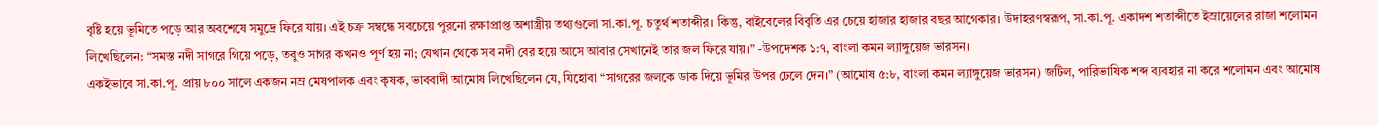বৃষ্টি হয়ে ভূমিতে পড়ে আর অবশেষে সমুদ্রে ফিরে যায়। এই চক্র সম্বন্ধে সবচেয়ে পুরনো রক্ষাপ্রাপ্ত অশাস্ত্রীয় তথ্যগুলো সা.কা.পূ. চতুর্থ শতাব্দীর। কিন্তু, বাইবেলের বিবৃতি এর চেয়ে হাজার হাজার বছর আগেকার। উদাহরণস্বরূপ, সা.কা.পূ. একাদশ শতাব্দীতে ইস্রায়েলের রাজা শলোমন লিখেছিলেন: “সমস্ত নদী সাগরে গিয়ে পড়ে, তবুও সাগর কখনও পূর্ণ হয় না; যেখান থেকে সব নদী বের হয়ে আসে আবার সেখানেই তার জল ফিরে যায়।” -উপদেশক ১:৭, বাংলা কমন ল্যাঙ্গুয়েজ ভারসন।
একইভাবে সা.কা.পূ. প্রায় ৮০০ সালে একজন নম্র মেষপালক এবং কৃষক, ভাববাদী আমোষ লিখেছিলেন যে, যিহোবা “সাগরের জলকে ডাক দিয়ে ভূমির উপর ঢেলে দেন।” (আমোষ ৫:৮, বাংলা কমন ল্যাঙ্গুয়েজ ভারসন) জটিল, পারিভাষিক শব্দ ব্যবহার না করে শলোমন এবং আমোষ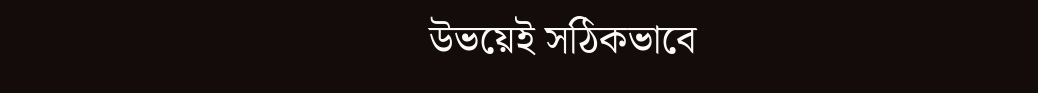উভয়েই সঠিকভাবে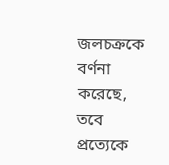জলচক্রকে বর্ণনা করেছে, তবে প্রত্যেকে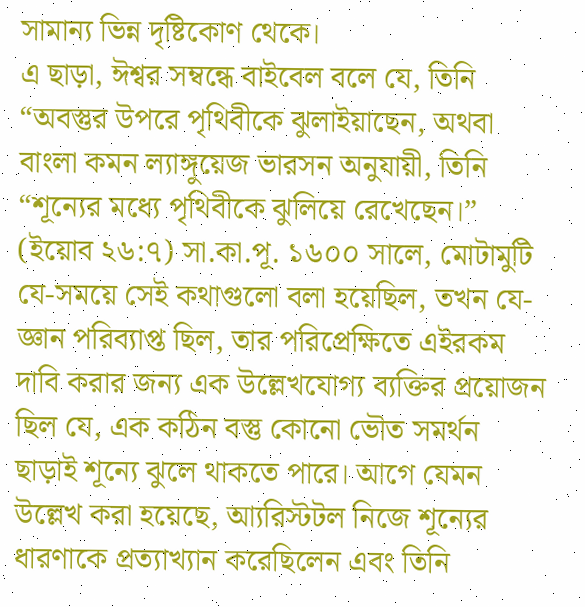সামান্য ভিন্ন দৃষ্টিকোণ থেকে।
এ ছাড়া, ঈশ্বর সম্বন্ধে বাইবেল বলে যে, তিনি “অবস্তুর উপরে পৃথিবীকে ঝুলাইয়াছেন, অথবা বাংলা কমন ল্যাঙ্গুয়েজ ভারসন অনুযায়ী, তিনি “শূন্যের মধ্যে পৃথিবীকে ঝুলিয়ে রেখেছেন।” (ইয়োব ২৬:৭) সা.কা.পূ. ১৬০০ সালে, মোটামুটি যে-সময়ে সেই কথাগুলো বলা হয়েছিল, তখন যে-জ্ঞান পরিব্যাপ্ত ছিল, তার পরিপ্রেক্ষিতে এইরকম দাবি করার জন্য এক উল্লেখযোগ্য ব্যক্তির প্রয়োজন ছিল যে, এক কঠিন বস্তু কোনো ভৌত সমর্থন ছাড়াই শূন্যে ঝুলে থাকতে পারে। আগে যেমন উল্লেখ করা হয়েছে, আ্যরিস্টটল নিজে শূন্যের ধারণাকে প্রত্যাখ্যান করেছিলেন এবং তিনি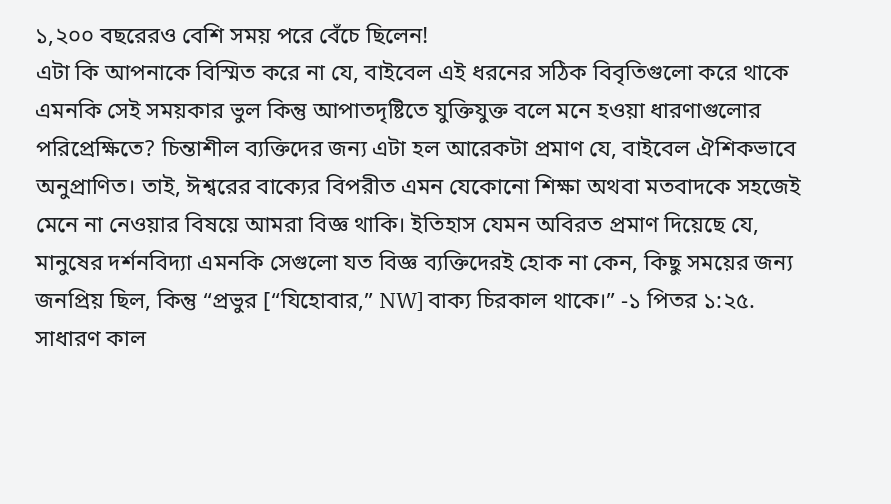১,২০০ বছরেরও বেশি সময় পরে বেঁচে ছিলেন!
এটা কি আপনাকে বিস্মিত করে না যে, বাইবেল এই ধরনের সঠিক বিবৃতিগুলো করে থাকে এমনকি সেই সময়কার ভুল কিন্তু আপাতদৃষ্টিতে যুক্তিযুক্ত বলে মনে হওয়া ধারণাগুলোর পরিপ্রেক্ষিতে? চিন্তাশীল ব্যক্তিদের জন্য এটা হল আরেকটা প্রমাণ যে, বাইবেল ঐশিকভাবে অনুপ্রাণিত। তাই, ঈশ্বরের বাক্যের বিপরীত এমন যেকোনো শিক্ষা অথবা মতবাদকে সহজেই মেনে না নেওয়ার বিষয়ে আমরা বিজ্ঞ থাকি। ইতিহাস যেমন অবিরত প্রমাণ দিয়েছে যে, মানুষের দর্শনবিদ্যা এমনকি সেগুলো যত বিজ্ঞ ব্যক্তিদেরই হোক না কেন, কিছু সময়ের জন্য জনপ্রিয় ছিল, কিন্তু “প্রভুর [“যিহোবার,” NW] বাক্য চিরকাল থাকে।” -১ পিতর ১:২৫.
সাধারণ কাল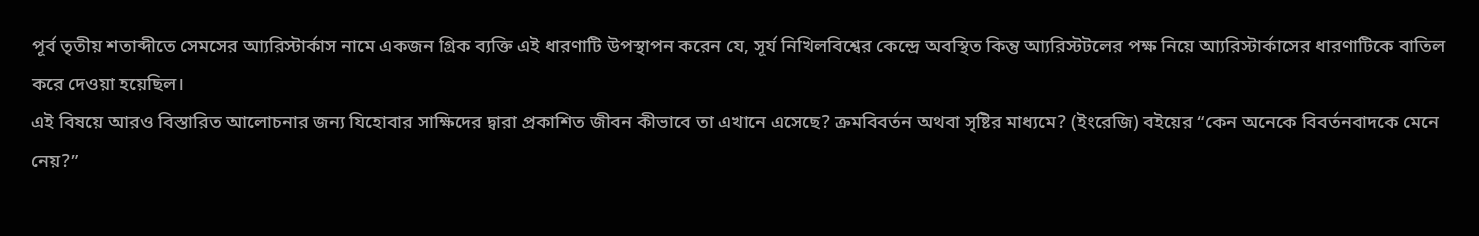পূর্ব তৃতীয় শতাব্দীতে সেমসের আ্যরিস্টার্কাস নামে একজন গ্রিক ব্যক্তি এই ধারণাটি উপস্থাপন করেন যে, সূর্য নিখিলবিশ্বের কেন্দ্রে অবস্থিত কিন্তু আ্যরিস্টটলের পক্ষ নিয়ে আ্যরিস্টার্কাসের ধারণাটিকে বাতিল করে দেওয়া হয়েছিল।
এই বিষয়ে আরও বিস্তারিত আলোচনার জন্য যিহোবার সাক্ষিদের দ্বারা প্রকাশিত জীবন কীভাবে তা এখানে এসেছে? ক্রমবিবর্তন অথবা সৃষ্টির মাধ্যমে? (ইংরেজি) বইয়ের “কেন অনেকে বিবর্তনবাদকে মেনে নেয়?”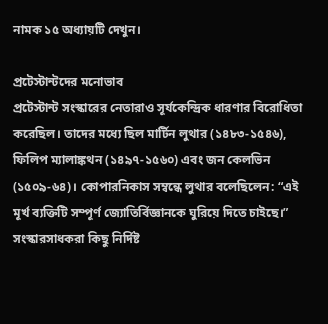নামক ১৫ অধ্যায়টি দেখুন।

প্রটেস্টান্টদের মনোভাব
প্রটেস্টান্ট সংস্কারের নেতারাও সূর্যকেন্দ্রিক ধারণার বিরোধিতা করেছিল। তাদের মধ্যে ছিল মার্টিন লুথার (১৪৮৩-১৫৪৬), ফিলিপ ম্যালাঙ্কথন (১৪৯৭-১৫৬০) এবং জন কেলভিন (১৫০৯-৬৪)। কোপারনিকাস সম্বন্ধে লুথার বলেছিলেন: “এই মূর্খ ব্যক্তিটি সম্পূর্ণ জ্যোতির্বিজ্ঞানকে ঘুরিয়ে দিতে চাইছে।”
সংস্কারসাধকরা কিছু নির্দিষ্ট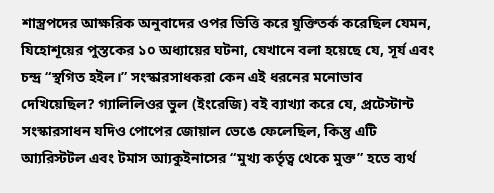শাস্ত্রপদের আক্ষরিক অনুবাদের ওপর ভিত্তি করে যুক্তিতর্ক করেছিল যেমন, যিহোশূয়ের পুস্তকের ১০ অধ্যায়ের ঘটনা, যেখানে বলা হয়েছে যে, সূর্য এবং চন্দ্র “স্থগিত হইল।” সংস্কারসাধকরা কেন এই ধরনের মনোভাব দেখিয়েছিল? গ্যালিলিওর ভুল (ইংরেজি) বই ব্যাখ্যা করে যে, প্রটেস্টান্ট সংস্কারসাধন যদিও পোপের জোয়াল ভেঙে ফেলেছিল, কিন্তু এটি আ্যরিস্টটল এবং টমাস আ্যকুইনাসের “মুখ্য কর্তৃত্ব থেকে মুক্ত” হতে ব্যর্থ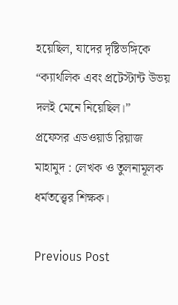হয়েছিল, যাদের দৃষ্টিভঙ্গিকে “ক্যাথলিক এবং প্রটেস্টান্ট উভয় দলই মেনে নিয়েছিল।”
প্রফেসর এড‌ওয়ার্ড রিয়াজ মাহামুদ : লেখক ও তুলনামূলক ধর্মতত্ত্বের শিক্ষক।

Previous Post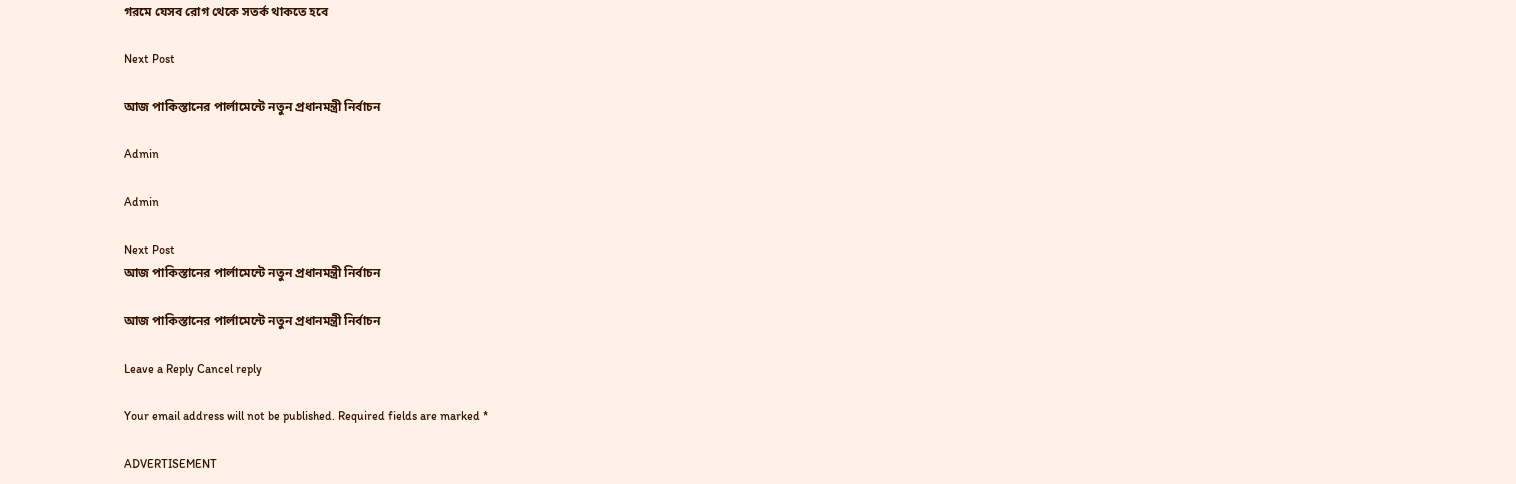গরমে যেসব রোগ থেকে সতর্ক থাকতে হবে

Next Post

আজ পাকিস্তানের পার্লামেন্টে নতুন প্রধানমন্ত্রী নির্বাচন

Admin

Admin

Next Post
আজ পাকিস্তানের পার্লামেন্টে নতুন প্রধানমন্ত্রী নির্বাচন

আজ পাকিস্তানের পার্লামেন্টে নতুন প্রধানমন্ত্রী নির্বাচন

Leave a Reply Cancel reply

Your email address will not be published. Required fields are marked *

ADVERTISEMENT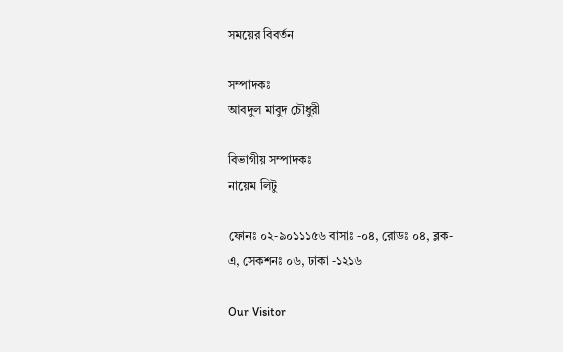সময়ের বিবর্তন

সম্পাদকঃ
আবদুল মাবুদ চৌধুরী

বিভাগীয় সম্পাদকঃ
নায়েম লিটু

ফোনঃ ০২-৯০১১১৫৬ বাসাঃ -০৪, রোডঃ ০৪, ব্লক- এ, সেকশনঃ ০৬, ঢাকা -১২১৬

Our Visitor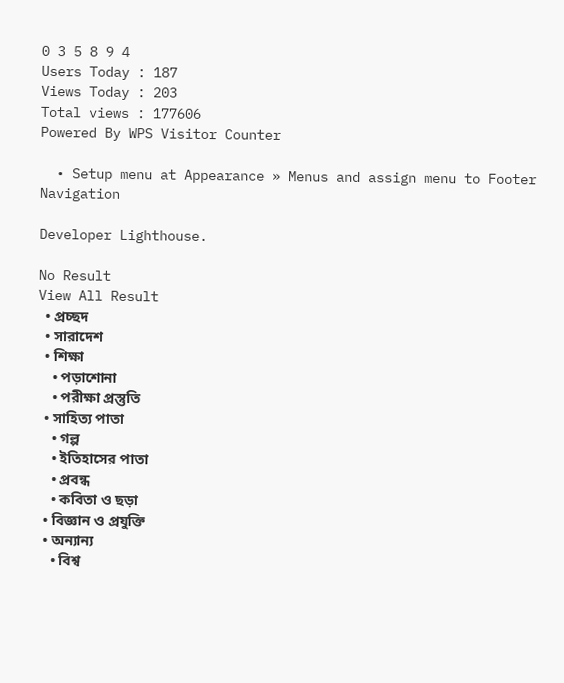0 3 5 8 9 4
Users Today : 187
Views Today : 203
Total views : 177606
Powered By WPS Visitor Counter

  • Setup menu at Appearance » Menus and assign menu to Footer Navigation

Developer Lighthouse.

No Result
View All Result
  • প্রচ্ছদ
  • সারাদেশ
  • শিক্ষা
    • পড়াশোনা
    • পরীক্ষা প্রস্তুতি
  • সাহিত্য পাতা
    • গল্প
    • ইতিহাসের পাতা
    • প্রবন্ধ
    • কবিতা ও ছড়া
  • বিজ্ঞান ও প্রযুক্তি
  • অন্যান্য
    • বিশ্ব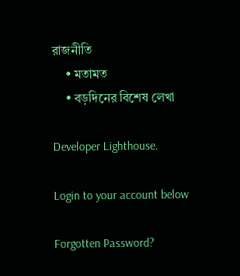রাজনীতি
    • মতামত
    • বড়দিনের বিশেষ লেখা

Developer Lighthouse.

Login to your account below

Forgotten Password?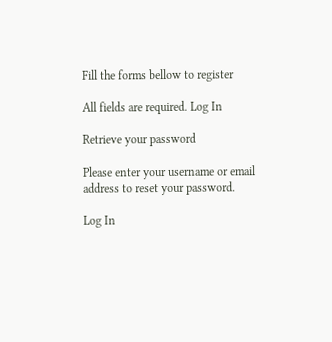Fill the forms bellow to register

All fields are required. Log In

Retrieve your password

Please enter your username or email address to reset your password.

Log In